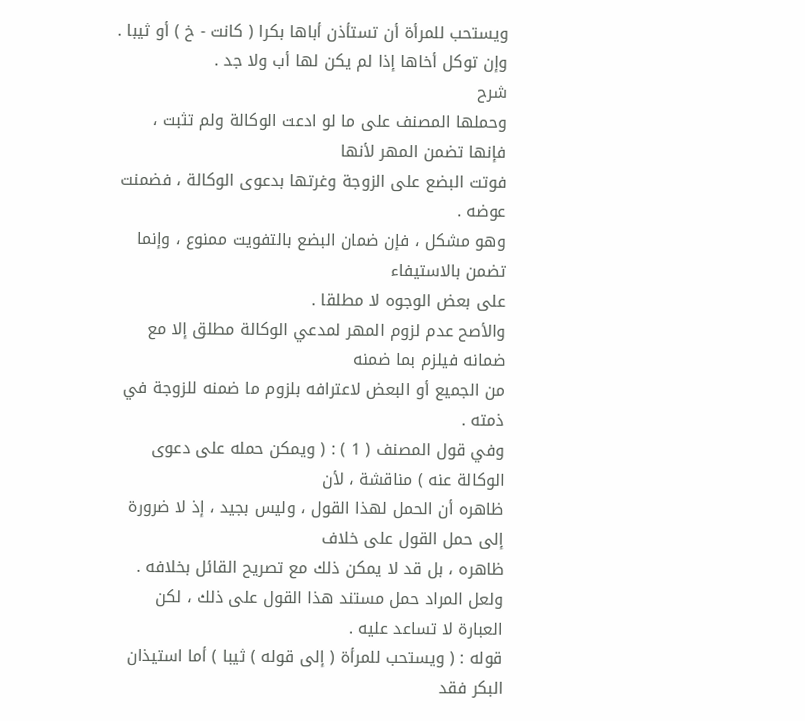ويستحب للمرأة أن تستأذن أباها بكرا ( كانت - خ ) أو ثيبا .
وإن توكل أخاها إذا لم يكن لها أب ولا جد .
شرح
وحملها المصنف على ما لو ادعت الوكالة ولم تثبت ، فإنها تضمن المهر لأنها
فوتت البضع على الزوجة وغرتها بدعوى الوكالة ، فضمنت عوضه .
وهو مشكل ، فإن ضمان البضع بالتفويت ممنوع ، وإنما تضمن بالاستيفاء
على بعض الوجوه لا مطلقا .
والأصح عدم لزوم المهر لمدعي الوكالة مطلق إلا مع ضمانه فيلزم بما ضمنه
من الجميع أو البعض لاعترافه بلزوم ما ضمنه للزوجة في ذمته .
وفي قول المصنف ( 1 ) : ( ويمكن حمله على دعوى الوكالة عنه ) مناقشة ، لأن
ظاهره أن الحمل لهذا القول ، وليس بجيد ، إذ لا ضرورة إلى حمل القول على خلاف
ظاهره ، بل قد لا يمكن ذلك مع تصريح القائل بخلافه .
ولعل المراد حمل مستند هذا القول على ذلك ، لكن العبارة لا تساعد عليه .
قوله : ( ويستحب للمرأة ( إلى قوله ) ثيبا ) أما استيذان البكر فقد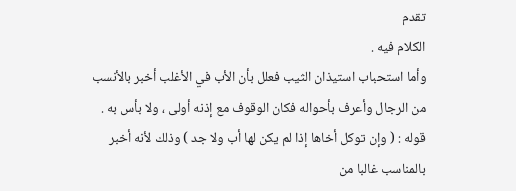تقدم
الكلام فيه .
وأما استحباب استيذان الثيب فعلل بأن الأب في الأغلب أخبر بالأنسب
من الرجال وأعرف بأحواله فكان الوقوف مع إذنه أولى ، ولا بأس به .
قوله : ( وإن توكل أخاها إذا لم يكن لها أب ولا جد ) وذلك لأنه أخبر
بالمناسب غالبا من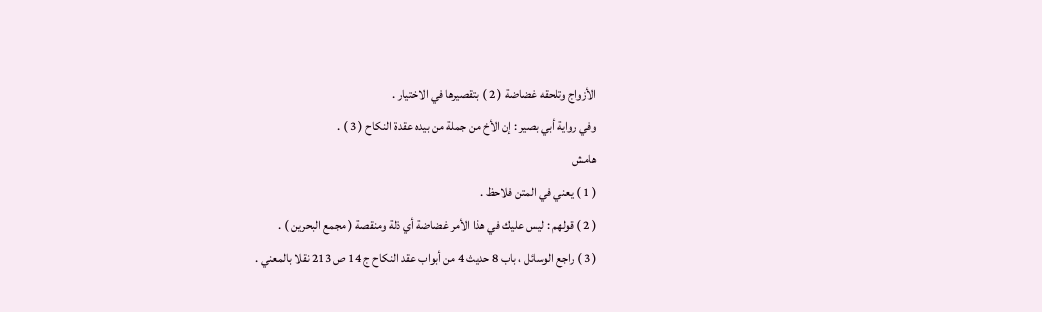الأزواج وتلحقه غضاضة ( 2 ) بتقصيرها في الاختيار .
وفي رواية أبي بصير : إن الأخ من جملة من بيده عقدة النكاح ( 3 ) .
هامش
( 1 ) يعني في المتن فلاحظ .
( 2 ) قولهم : ليس عليك في هذا الأمر غضاضة أي ذلة ومنقصة ( مجمع البحرين ) .
( 3 ) راجع الوسائل ، باب 8 حديث 4 من أبواب عقد النكاح ج 14 ص 213 نقلا بالمعني .